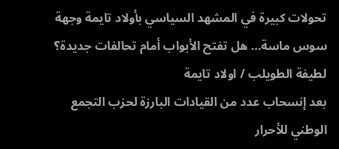تحولات كبيرة في المشهد السياسي بأولاد تايمة وجهة سوس ماسة… هل تفتح الأبواب أمام تحالفات جديدة؟
لطيفة الطويلب / اولاد تايمة
بعد إنسحاب عدد من القيادات البارزة لحزب التجمع الوطني للأحرار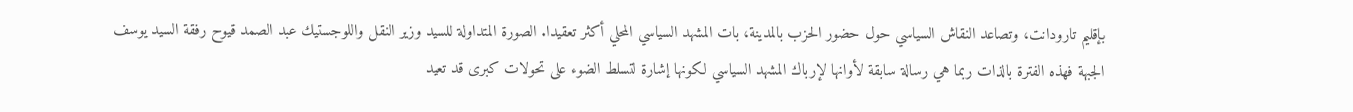بإقليم تارودانت، وتصاعد النقاش السياسي حول حضور الحزب بالمدينة، بات المشهد السياسي المحلي أكثر تعقيدا. الصورة المتداولة للسيد وزير النقل واللوجستيك عبد الصمد قيوح رفقة السيد يوسف الجبهة فهذه الفترة بالذات ربما هي رسالة سابقة لأوانها لإرباك المشهد السياسي لكونها إشارة لتسلط الضوء على تحولات كبرى قد تعيد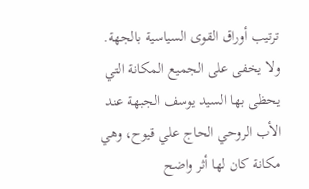ترتيب أوراق القوى السياسية بالجهة.
ولا يخفى على الجميع المكانة التي يحظى بها السيد يوسف الجبهة عند الأب الروحي الحاج علي قيوح، وهي مكانة كان لها أثر واضح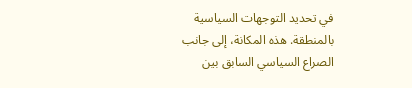في تحديد التوجهات السياسية بالمنطقة. هذه المكانة، إلى جانب الصراع السياسي السابق بين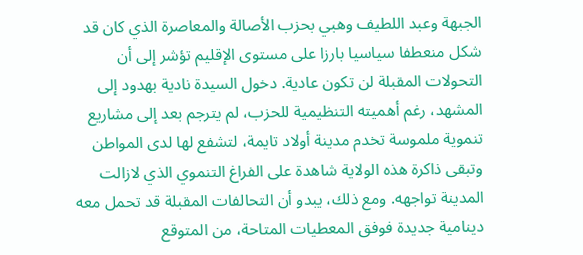الجبهة وعبد اللطيف وهبي بحزب الأصالة والمعاصرة الذي كان قد شكل منعطفا سياسيا بارزا على مستوى الإقليم تؤشر إلى أن التحولات المقبلة لن تكون عادية. دخول السيدة نادية بهدود إلى المشهد، رغم أهميته التنظيمية للحزب، لم يترجم بعد إلى مشاريع تنموية ملموسة تخدم مدينة أولاد تايمة، لتشفع لها لدى المواطن وتبقى ذاكرة هذه الولاية شاهدة على الفراغ التنموي الذي لازالت المدينة تواجهه. ومع ذلك، يبدو أن التحالفات المقبلة قد تحمل معه دينامية جديدة فوفق المعطيات المتاحة، من المتوقع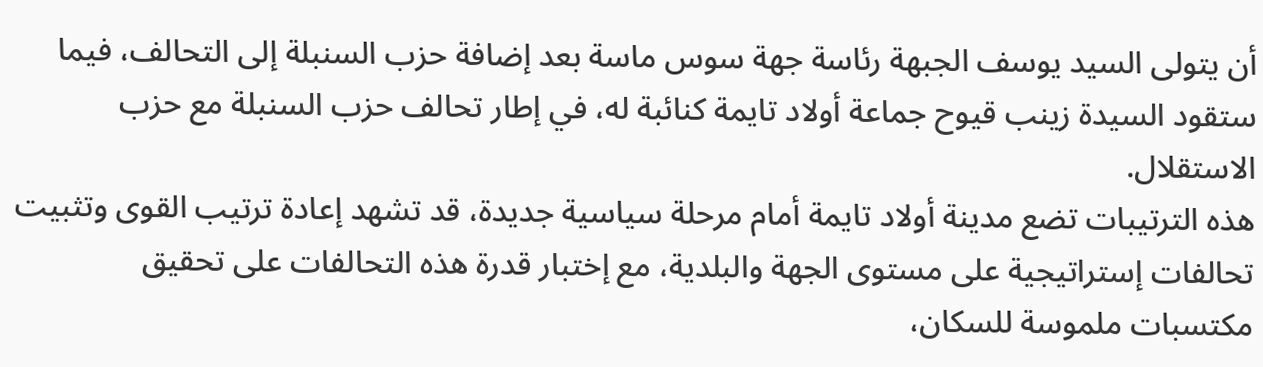أن يتولى السيد يوسف الجبهة رئاسة جهة سوس ماسة بعد إضافة حزب السنبلة إلى التحالف، فيما ستقود السيدة زينب قيوح جماعة أولاد تايمة كنائبة له، في إطار تحالف حزب السنبلة مع حزب الاستقلال.
هذه الترتيبات تضع مدينة أولاد تايمة أمام مرحلة سياسية جديدة، قد تشهد إعادة ترتيب القوى وتثبيت تحالفات إستراتيجية على مستوى الجهة والبلدية، مع إختبار قدرة هذه التحالفات على تحقيق مكتسبات ملموسة للسكان،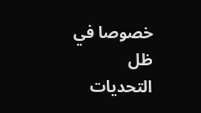خصوصا في ظل التحديات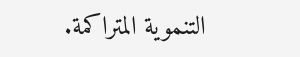التنموية المتراكمة.